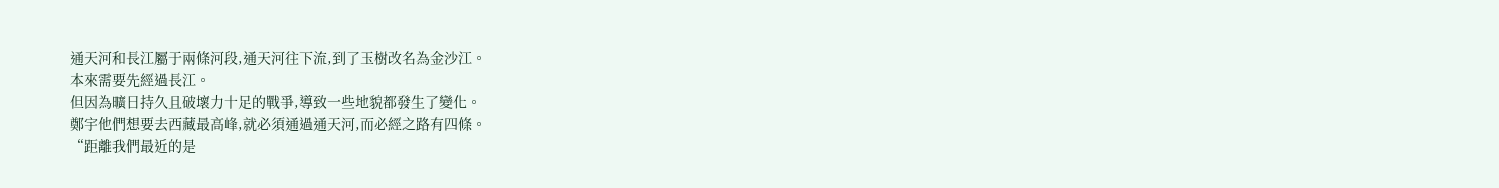通天河和長江屬于兩條河段,通天河往下流,到了玉樹改名為金沙江。
本來需要先經過長江。
但因為曠日持久且破壞力十足的戰爭,導致一些地貌都發生了變化。
鄭宇他們想要去西藏最高峰,就必須通過通天河,而必經之路有四條。
“距離我們最近的是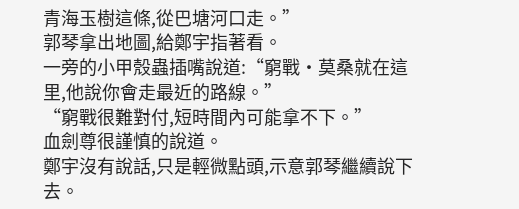青海玉樹這條,從巴塘河口走。”
郭琴拿出地圖,給鄭宇指著看。
一旁的小甲殼蟲插嘴說道:“窮戰·莫桑就在這里,他說你會走最近的路線。”
“窮戰很難對付,短時間內可能拿不下。”
血劍尊很謹慎的說道。
鄭宇沒有說話,只是輕微點頭,示意郭琴繼續說下去。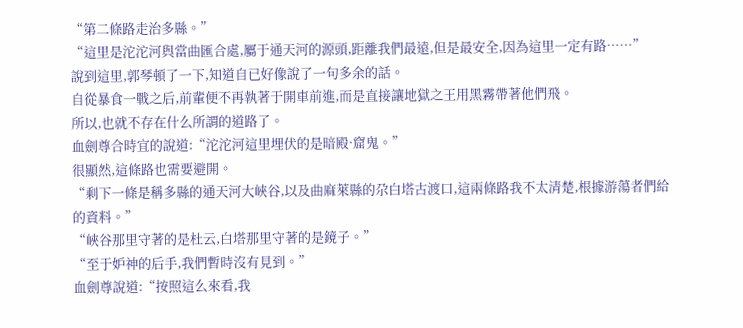“第二條路走治多縣。”
“這里是沱沱河與當曲匯合處,屬于通天河的源頭,距離我們最遠,但是最安全,因為這里一定有路……”
說到這里,郭琴頓了一下,知道自已好像說了一句多余的話。
自從暴食一戰之后,前輩便不再執著于開車前進,而是直接讓地獄之王用黑霧帶著他們飛。
所以,也就不存在什么所謂的道路了。
血劍尊合時宜的說道:“沱沱河這里埋伏的是暗殿·窟鬼。”
很顯然,這條路也需要避開。
“剩下一條是稱多縣的通天河大峽谷,以及曲麻萊縣的尕白塔古渡口,這兩條路我不太清楚,根據游蕩者們給的資料。”
“峽谷那里守著的是杜云,白塔那里守著的是鏡子。”
“至于妒神的后手,我們暫時沒有見到。”
血劍尊說道:“按照這么來看,我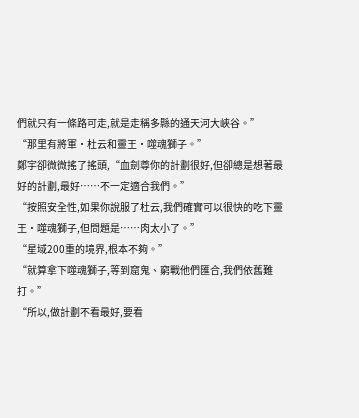們就只有一條路可走,就是走稱多縣的通天河大峽谷。”
“那里有將軍·杜云和靈王·噬魂獅子。”
鄭宇卻微微搖了搖頭,“血劍尊你的計劃很好,但卻總是想著最好的計劃,最好……不一定適合我們。”
“按照安全性,如果你說服了杜云,我們確實可以很快的吃下靈王·噬魂獅子,但問題是……肉太小了。”
“星域200重的境界,根本不夠。”
“就算拿下噬魂獅子,等到窟鬼、窮戰他們匯合,我們依舊難打。”
“所以,做計劃不看最好,要看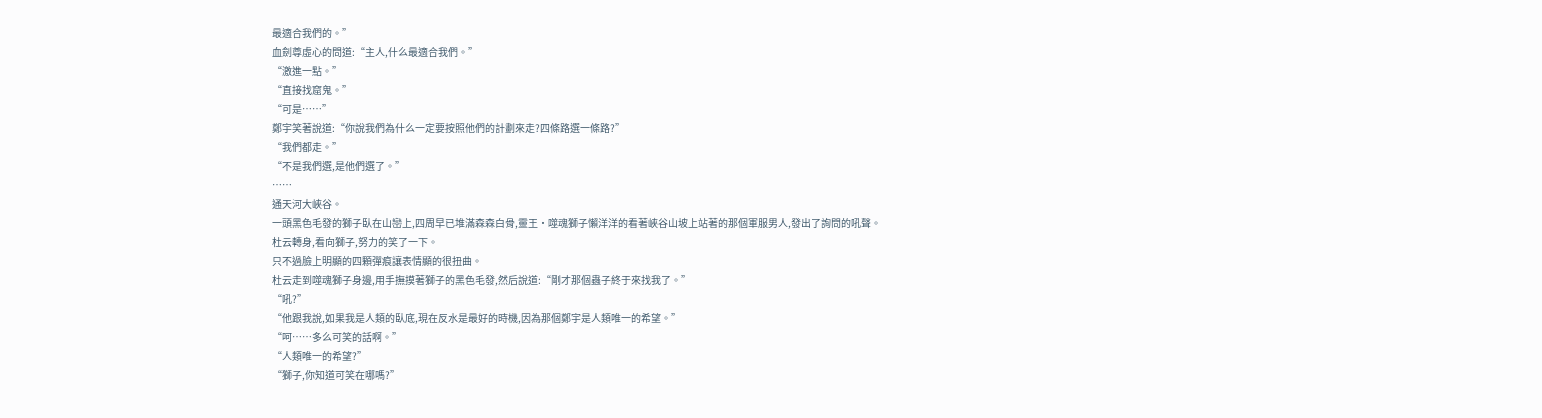最適合我們的。”
血劍尊虛心的問道:“主人,什么最適合我們。”
“激進一點。”
“直接找窟鬼。”
“可是……”
鄭宇笑著說道:“你說我們為什么一定要按照他們的計劃來走?四條路選一條路?”
“我們都走。”
“不是我們選,是他們選了。”
……
通天河大峽谷。
一頭黑色毛發的獅子臥在山巒上,四周早已堆滿森森白骨,靈王·噬魂獅子懶洋洋的看著峽谷山坡上站著的那個軍服男人,發出了詢問的吼聲。
杜云轉身,看向獅子,努力的笑了一下。
只不過臉上明顯的四顆彈痕讓表情顯的很扭曲。
杜云走到噬魂獅子身邊,用手撫摸著獅子的黑色毛發,然后說道:“剛才那個蟲子終于來找我了。”
“吼?”
“他跟我說,如果我是人類的臥底,現在反水是最好的時機,因為那個鄭宇是人類唯一的希望。”
“呵……多么可笑的話啊。”
“人類唯一的希望?”
“獅子,你知道可笑在哪嗎?”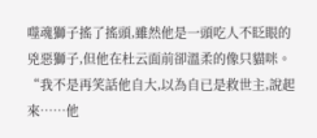噬魂獅子搖了搖頭,雖然他是一頭吃人不眨眼的兇惡獅子,但他在杜云面前卻溫柔的像只貓咪。
“我不是再笑話他自大,以為自已是救世主,說起來……他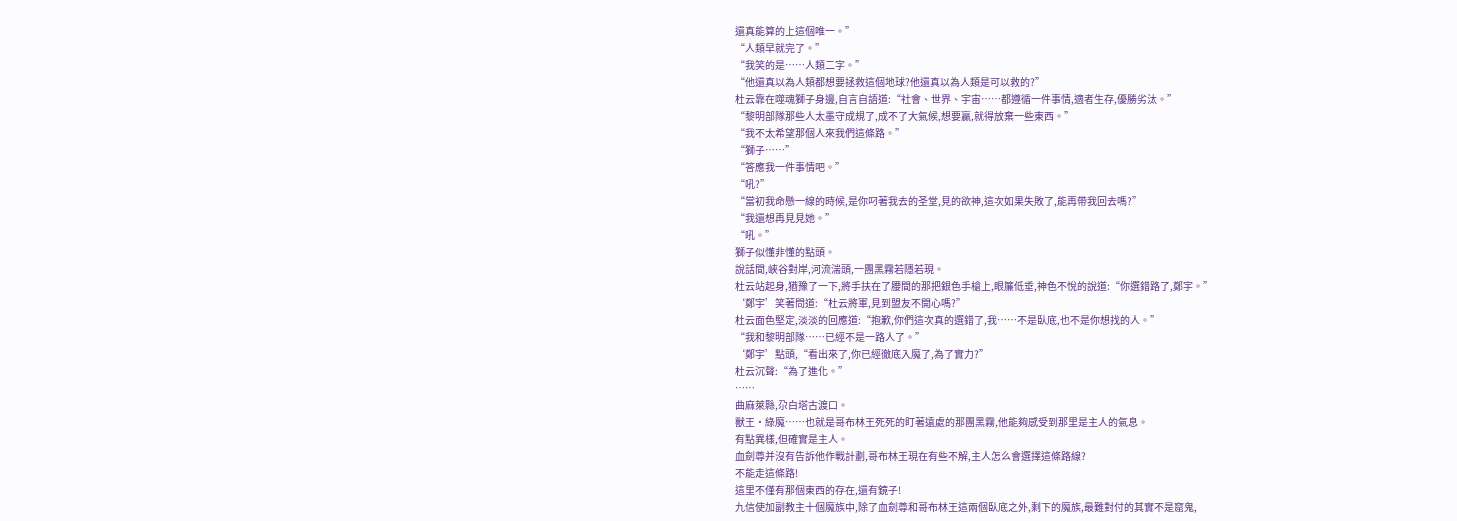還真能算的上這個唯一。”
“人類早就完了。”
“我笑的是……人類二字。”
“他還真以為人類都想要拯救這個地球?他還真以為人類是可以救的?”
杜云靠在噬魂獅子身邊,自言自語道:“社會、世界、宇宙……都遵循一件事情,適者生存,優勝劣汰。”
“黎明部隊那些人太墨守成規了,成不了大氣候,想要贏,就得放棄一些東西。”
“我不太希望那個人來我們這條路。”
“獅子……”
“答應我一件事情吧。”
“吼?”
“當初我命懸一線的時候,是你叼著我去的圣堂,見的欲神,這次如果失敗了,能再帶我回去嗎?”
“我還想再見見她。”
“吼。”
獅子似懂非懂的點頭。
說話間,峽谷對岸,河流湍頭,一團黑霧若隱若現。
杜云站起身,猶豫了一下,將手扶在了腰間的那把銀色手槍上,眼簾低垂,神色不悅的說道:“你選錯路了,鄭宇。”
‘鄭宇’笑著問道:“杜云將軍,見到盟友不開心嗎?”
杜云面色堅定,淡淡的回應道:“抱歉,你們這次真的選錯了,我……不是臥底,也不是你想找的人。”
“我和黎明部隊……已經不是一路人了。”
‘鄭宇’點頭,“看出來了,你已經徹底入魔了,為了實力?”
杜云沉聲:“為了進化。”
……
曲麻萊縣,尕白塔古渡口。
獸王·綠魔……也就是哥布林王死死的盯著遠處的那團黑霧,他能夠感受到那里是主人的氣息。
有點異樣,但確實是主人。
血劍尊并沒有告訴他作戰計劃,哥布林王現在有些不解,主人怎么會選擇這條路線?
不能走這條路!
這里不僅有那個東西的存在,還有鏡子!
九信使加副教主十個魔族中,除了血劍尊和哥布林王這兩個臥底之外,剩下的魔族,最難對付的其實不是窟鬼,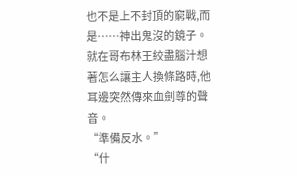也不是上不封頂的窮戰,而是……神出鬼沒的鏡子。
就在哥布林王絞盡腦汁想著怎么讓主人換條路時,他耳邊突然傳來血劍尊的聲音。
“準備反水。”
“什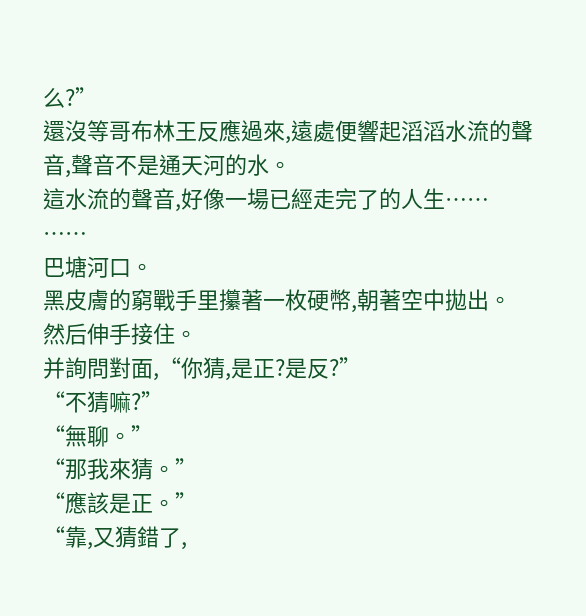么?”
還沒等哥布林王反應過來,遠處便響起滔滔水流的聲音,聲音不是通天河的水。
這水流的聲音,好像一場已經走完了的人生……
……
巴塘河口。
黑皮膚的窮戰手里攥著一枚硬幣,朝著空中拋出。
然后伸手接住。
并詢問對面,“你猜,是正?是反?”
“不猜嘛?”
“無聊。”
“那我來猜。”
“應該是正。”
“靠,又猜錯了,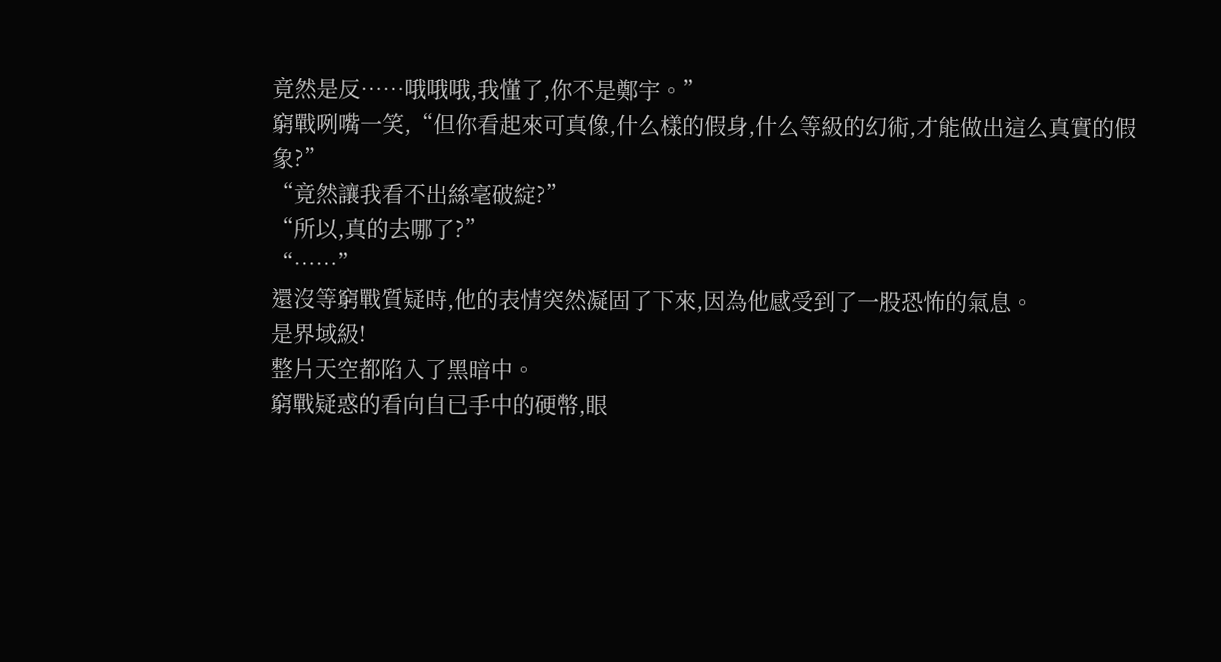竟然是反……哦哦哦,我懂了,你不是鄭宇。”
窮戰咧嘴一笑,“但你看起來可真像,什么樣的假身,什么等級的幻術,才能做出這么真實的假象?”
“竟然讓我看不出絲毫破綻?”
“所以,真的去哪了?”
“……”
還沒等窮戰質疑時,他的表情突然凝固了下來,因為他感受到了一股恐怖的氣息。
是界域級!
整片天空都陷入了黑暗中。
窮戰疑惑的看向自已手中的硬幣,眼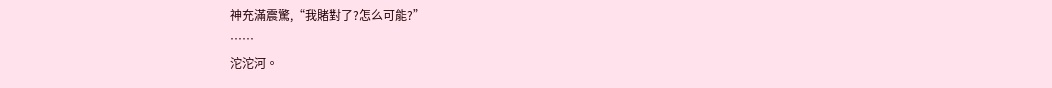神充滿震驚,“我賭對了?怎么可能?”
……
沱沱河。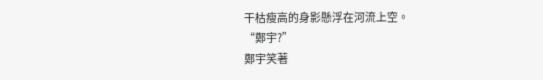干枯瘦高的身影懸浮在河流上空。
“鄭宇?”
鄭宇笑著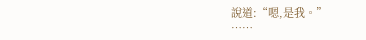說道:“嗯,是我。”
……